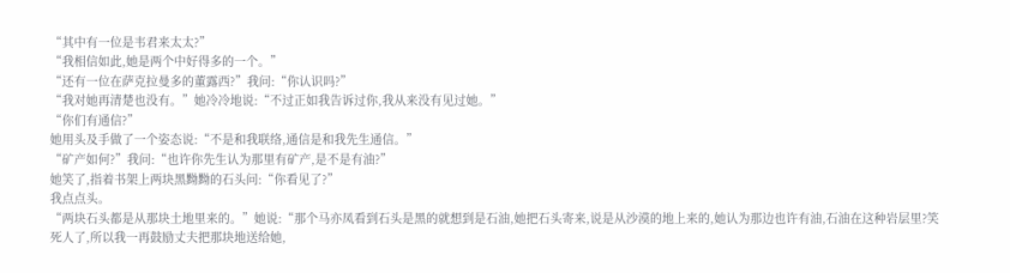“其中有一位是韦君来太太?”
“我相信如此,她是两个中好得多的一个。”
“还有一位在萨克拉曼多的董露西?”我问:“你认识吗?”
“我对她再清楚也没有。”她冷冷地说:“不过正如我告诉过你,我从来没有见过她。”
“你们有通信?”
她用头及手做了一个姿态说:“不是和我联络,通信是和我先生通信。”
“矿产如何?”我问:“也许你先生认为那里有矿产,是不是有油?”
她笑了,指着书架上两块黑黝黝的石头问:“你看见了?”
我点点头。
“两块石头都是从那块土地里来的。”她说:“那个马亦凤看到石头是黑的就想到是石油,她把石头寄来,说是从沙漠的地上来的,她认为那边也许有油,石油在这种岩层里?笑死人了,所以我一再鼓励丈夫把那块地送给她,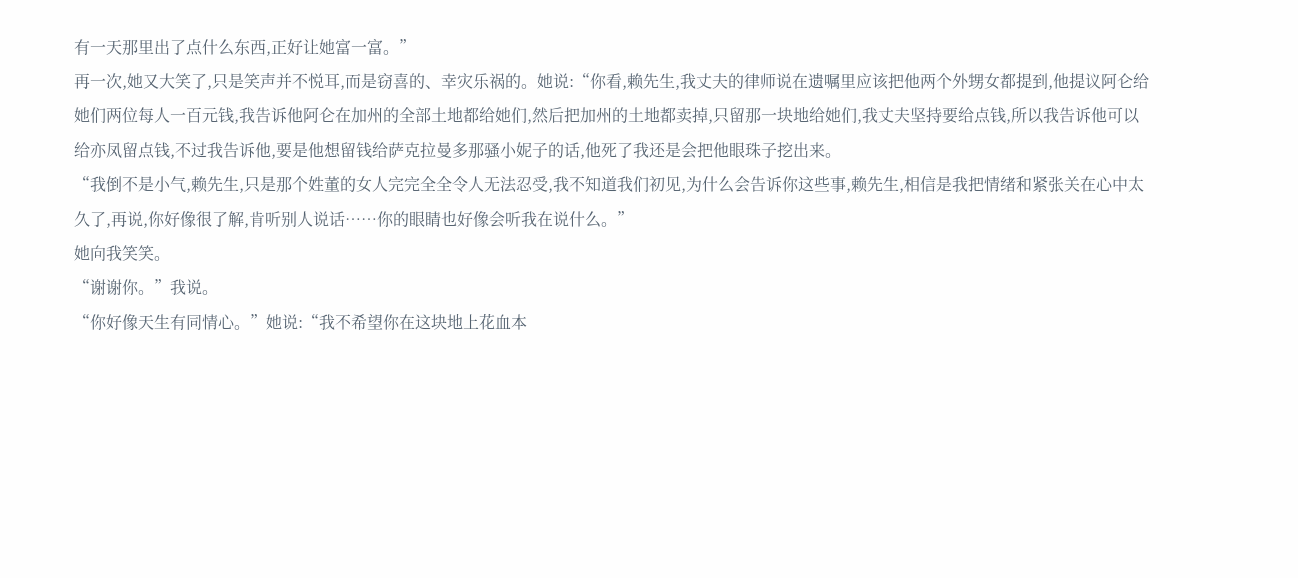有一天那里出了点什么东西,正好让她富一富。”
再一次,她又大笑了,只是笑声并不悦耳,而是窃喜的、幸灾乐祸的。她说:“你看,赖先生,我丈夫的律师说在遗嘱里应该把他两个外甥女都提到,他提议阿仑给她们两位每人一百元钱,我告诉他阿仑在加州的全部土地都给她们,然后把加州的土地都卖掉,只留那一块地给她们,我丈夫坚持要给点钱,所以我告诉他可以给亦凤留点钱,不过我告诉他,要是他想留钱给萨克拉曼多那骚小妮子的话,他死了我还是会把他眼珠子挖出来。
“我倒不是小气,赖先生,只是那个姓董的女人完完全全令人无法忍受,我不知道我们初见,为什么会告诉你这些事,赖先生,相信是我把情绪和紧张关在心中太久了,再说,你好像很了解,肯听别人说话……你的眼睛也好像会听我在说什么。”
她向我笑笑。
“谢谢你。”我说。
“你好像天生有同情心。”她说:“我不希望你在这块地上花血本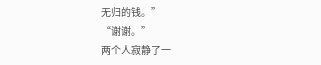无归的钱。”
“谢谢。”
两个人寂静了一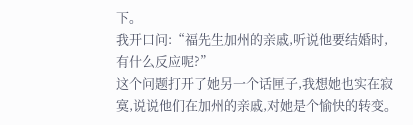下。
我开口问:“福先生加州的亲戚,听说他要结婚时,有什么反应呢?”
这个问题打开了她另一个话匣子,我想她也实在寂寞,说说他们在加州的亲戚,对她是个愉快的转变。